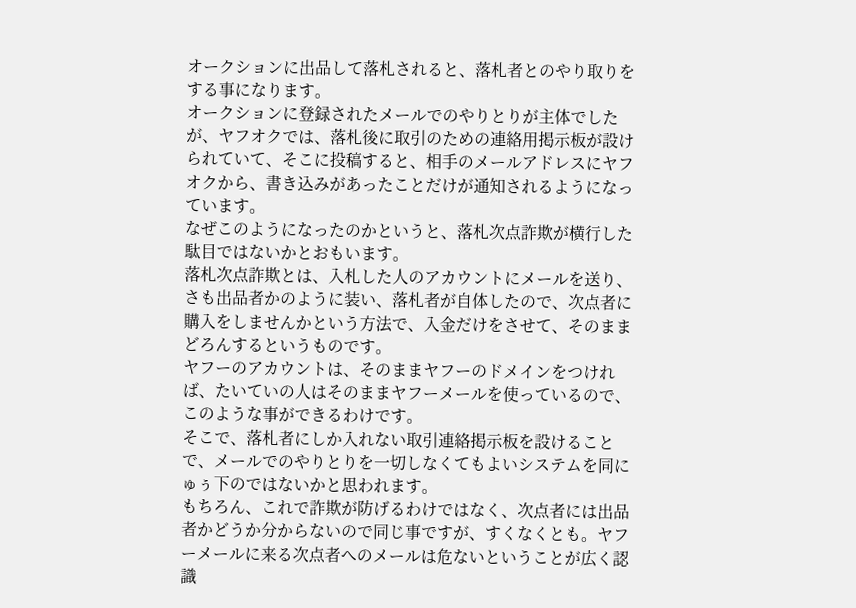オークションに出品して落札されると、落札者とのやり取りをする事になります。
オークションに登録されたメールでのやりとりが主体でしたが、ヤフオクでは、落札後に取引のための連絡用掲示板が設けられていて、そこに投稿すると、相手のメールアドレスにヤフオクから、書き込みがあったことだけが通知されるようになっています。
なぜこのようになったのかというと、落札次点詐欺が横行した駄目ではないかとおもいます。
落札次点詐欺とは、入札した人のアカウントにメールを送り、さも出品者かのように装い、落札者が自体したので、次点者に購入をしませんかという方法で、入金だけをさせて、そのままどろんするというものです。
ヤフーのアカウントは、そのままヤフーのドメインをつければ、たいていの人はそのままヤフーメールを使っているので、このような事ができるわけです。
そこで、落札者にしか入れない取引連絡掲示板を設けることで、メールでのやりとりを一切しなくてもよいシステムを同にゅぅ下のではないかと思われます。
もちろん、これで詐欺が防げるわけではなく、次点者には出品者かどうか分からないので同じ事ですが、すくなくとも。ヤフーメールに来る次点者へのメールは危ないということが広く認識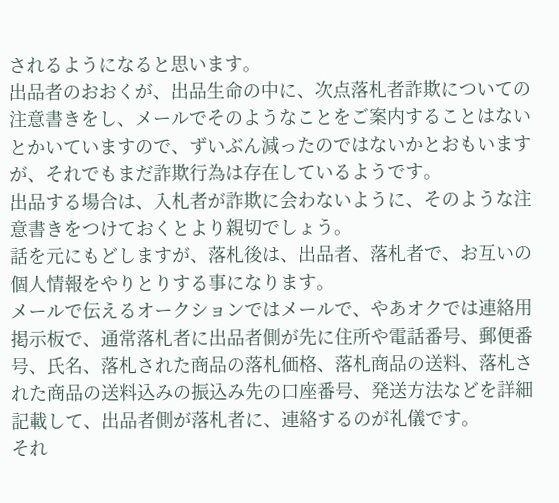されるようになると思います。
出品者のおおくが、出品生命の中に、次点落札者詐欺についての注意書きをし、メールでそのようなことをご案内することはないとかいていますので、ずいぶん減ったのではないかとおもいますが、それでもまだ詐欺行為は存在しているようです。
出品する場合は、入札者が詐欺に会わないように、そのような注意書きをつけておくとより親切でしょう。
話を元にもどしますが、落札後は、出品者、落札者で、お互いの個人情報をやりとりする事になります。
メールで伝えるオークションではメールで、やあオクでは連絡用掲示板で、通常落札者に出品者側が先に住所や電話番号、郵便番号、氏名、落札された商品の落札価格、落札商品の送料、落札された商品の送料込みの振込み先の口座番号、発送方法などを詳細記載して、出品者側が落札者に、連絡するのが礼儀です。
それ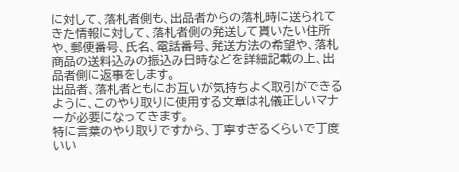に対して、落札者側も、出品者からの落札時に送られてきた情報に対して、落札者側の発送して貰いたい住所や、郵便番号、氏名、電話番号、発送方法の希望や、落札商品の送料込みの振込み日時などを詳細記載の上、出品者側に返事をします。
出品者、落札者ともにお互いが気持ちよく取引ができるように、このやり取りに使用する文章は礼儀正しいマナーが必要になってきます。
特に言葉のやり取りですから、丁寧すぎるくらいで丁度いい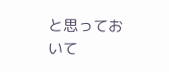と思っておいて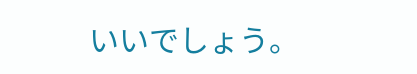いいでしょう。